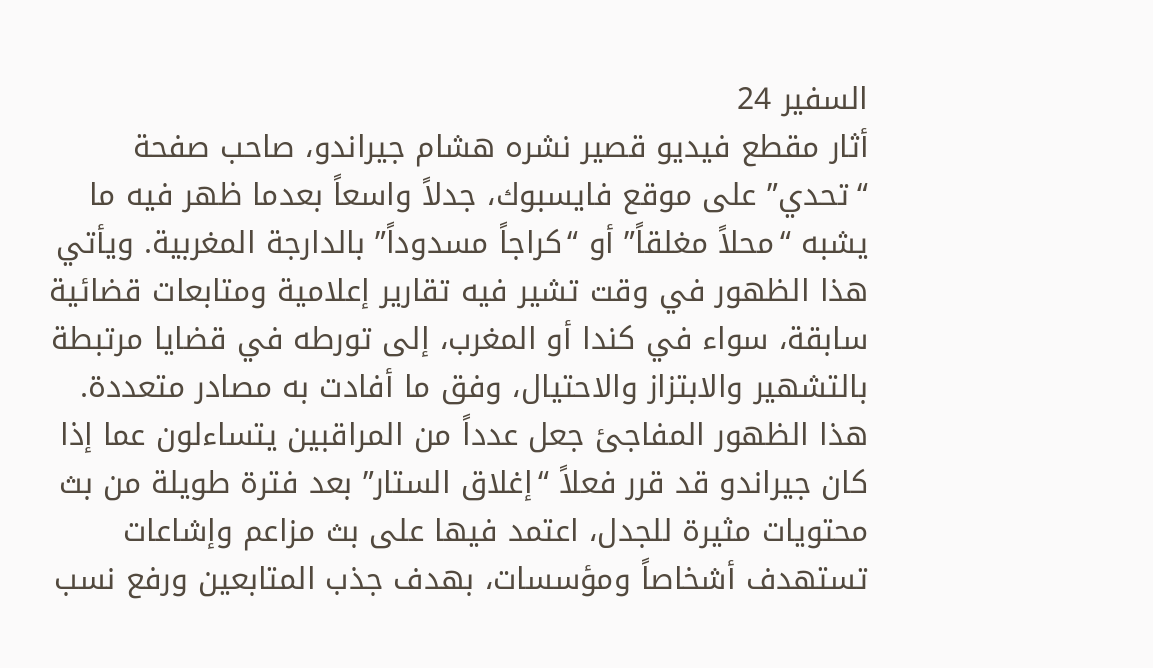السفير 24
أثار مقطع فيديو قصير نشره هشام جيراندو، صاحب صفحة “تحدي” على موقع فايسبوك، جدلاً واسعاً بعدما ظهر فيه ما يشبه “محلاً مغلقاً” أو “كراجاً مسدوداً” بالدارجة المغربية. ويأتي هذا الظهور في وقت تشير فيه تقارير إعلامية ومتابعات قضائية سابقة، سواء في كندا أو المغرب، إلى تورطه في قضايا مرتبطة بالتشهير والابتزاز والاحتيال، وفق ما أفادت به مصادر متعددة.
هذا الظهور المفاجئ جعل عدداً من المراقبين يتساءلون عما إذا كان جيراندو قد قرر فعلاً “إغلاق الستار” بعد فترة طويلة من بث محتويات مثيرة للجدل، اعتمد فيها على بث مزاعم وإشاعات تستهدف أشخاصاً ومؤسسات، بهدف جذب المتابعين ورفع نسب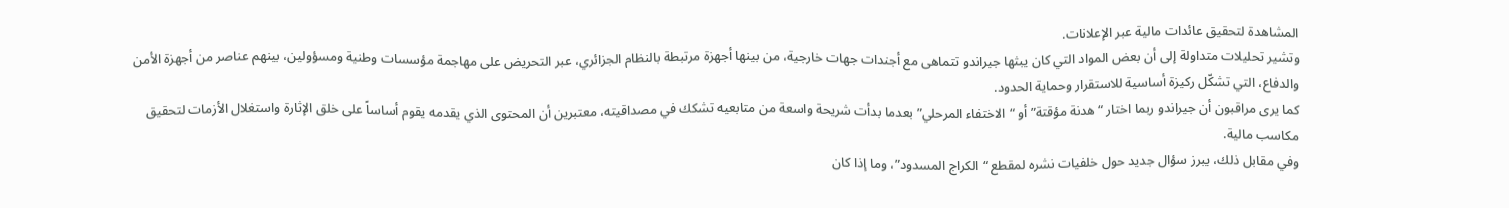المشاهدة لتحقيق عائدات مالية عبر الإعلانات.
وتشير تحليلات متداولة إلى أن بعض المواد التي كان يبثها جيراندو تتماهى مع أجندات جهات خارجية، من بينها أجهزة مرتبطة بالنظام الجزائري، عبر التحريض على مهاجمة مؤسسات وطنية ومسؤولين، بينهم عناصر من أجهزة الأمن والدفاع، التي تشكّل ركيزة أساسية للاستقرار وحماية الحدود.
كما يرى مراقبون أن جيراندو ربما اختار “هدنة مؤقتة” أو “الاختفاء المرحلي” بعدما بدأت شريحة واسعة من متابعيه تشكك في مصداقيته، معتبرين أن المحتوى الذي يقدمه يقوم أساساً على خلق الإثارة واستغلال الأزمات لتحقيق مكاسب مالية.
وفي مقابل ذلك، يبرز سؤال جديد حول خلفيات نشره لمقطع “الكراج المسدود”، وما إذا كان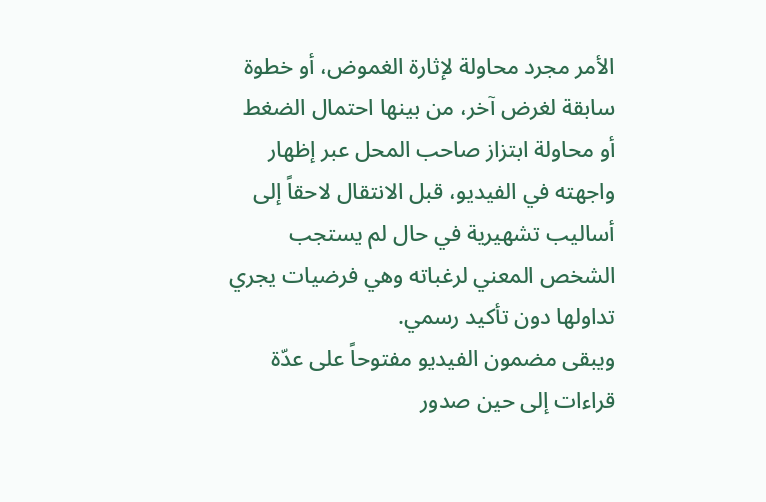الأمر مجرد محاولة لإثارة الغموض، أو خطوة سابقة لغرض آخر، من بينها احتمال الضغط أو محاولة ابتزاز صاحب المحل عبر إظهار واجهته في الفيديو، قبل الانتقال لاحقاً إلى أساليب تشهيرية في حال لم يستجب الشخص المعني لرغباته وهي فرضيات يجري تداولها دون تأكيد رسمي.
ويبقى مضمون الفيديو مفتوحاً على عدّة قراءات إلى حين صدور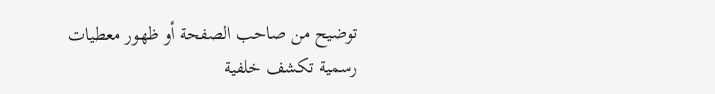توضيح من صاحب الصفحة أو ظهور معطيات رسمية تكشف خلفية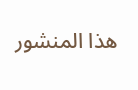هذا المنشور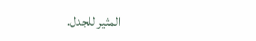المثير للجدل.